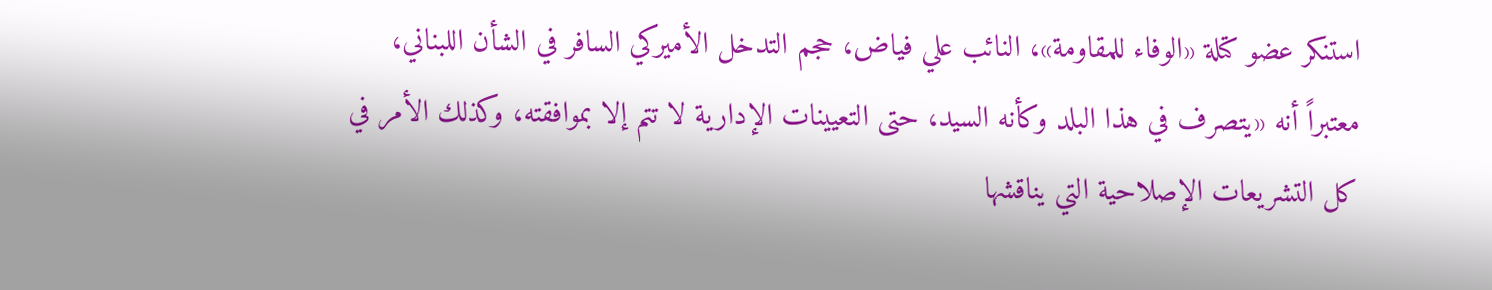استنكر عضو كتلة «الوفاء للمقاومة»، النائب علي فياض، حجم التدخل الأميركي السافر في الشأن اللبناني، معتبراً أنه «يتصرف في هذا البلد وكأنه السيد، حتى التعيينات الإدارية لا تتم إلا بموافقته، وكذلك الأمر في كل التشريعات الإصلاحية التي يناقشها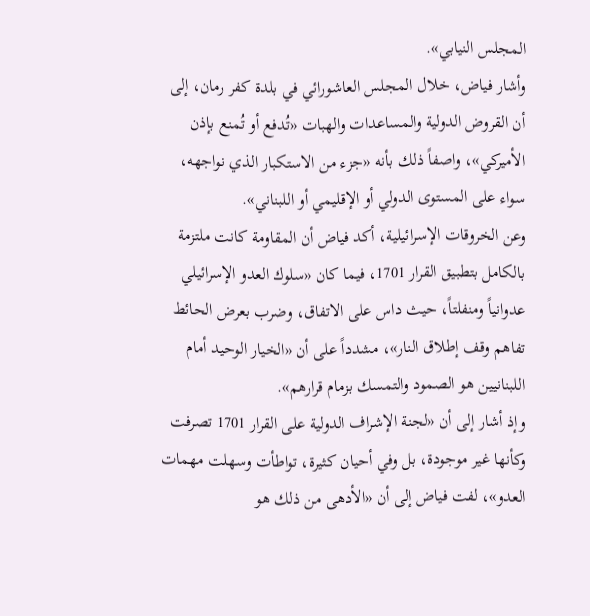المجلس النيابي».
وأشار فياض، خلال المجلس العاشورائي في بلدة كفر رمان، إلى أن القروض الدولية والمساعدات والهبات «تُدفع أو تُمنع بإذن الأميركي»، واصفاً ذلك بأنه «جزء من الاستكبار الذي نواجهه، سواء على المستوى الدولي أو الإقليمي أو اللبناني».
وعن الخروقات الإسرائيلية، أكد فياض أن المقاومة كانت ملتزمة بالكامل بتطبيق القرار 1701، فيما كان «سلوك العدو الإسرائيلي عدوانياً ومنفلتاً، حيث داس على الاتفاق، وضرب بعرض الحائط تفاهم وقف إطلاق النار»، مشدداً على أن «الخيار الوحيد أمام اللبنانيين هو الصمود والتمسك بزمام قرارهم».
وإذ أشار إلى أن «لجنة الإشراف الدولية على القرار 1701 تصرفت وكأنها غير موجودة، بل وفي أحيان كثيرة، تواطأت وسهلت مهمات العدو»، لفت فياض إلى أن «الأدهى من ذلك هو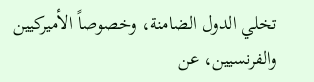تخلي الدول الضامنة، وخصوصاً الأميركيين والفرنسيين، عن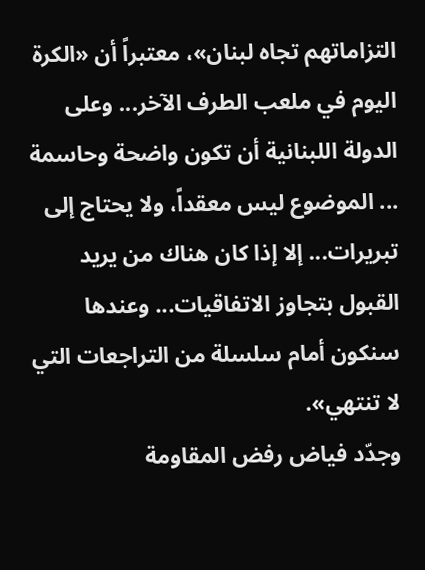التزاماتهم تجاه لبنان»، معتبراً أن «الكرة اليوم في ملعب الطرف الآخر... وعلى الدولة اللبنانية أن تكون واضحة وحاسمة ... الموضوع ليس معقداً، ولا يحتاج إلى تبريرات... إلا إذا كان هناك من يريد القبول بتجاوز الاتفاقيات... وعندها سنكون أمام سلسلة من التراجعات التي لا تنتهي».
وجدّد فياض رفض المقاومة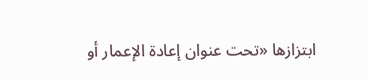ابتزازها «تحت عنوان إعادة الإعمار أو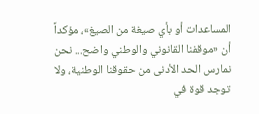المساعدات أو بأي صيغة من الصيغ»، مؤكداً أن «موقفنا القانوني والوطني واضح... نحن نمارس الحد الأدنى من حقوقنا الوطنية، ولا توجد قوة في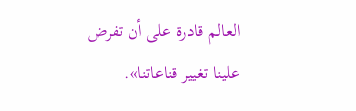العالم قادرة على أن تفرض علينا تغيير قناعاتنا».